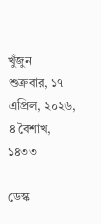খুঁজুন
শুক্রবার, ১৭ এপ্রিল, ২০২৬, ৪ বৈশাখ, ১৪৩৩

ডেস্ক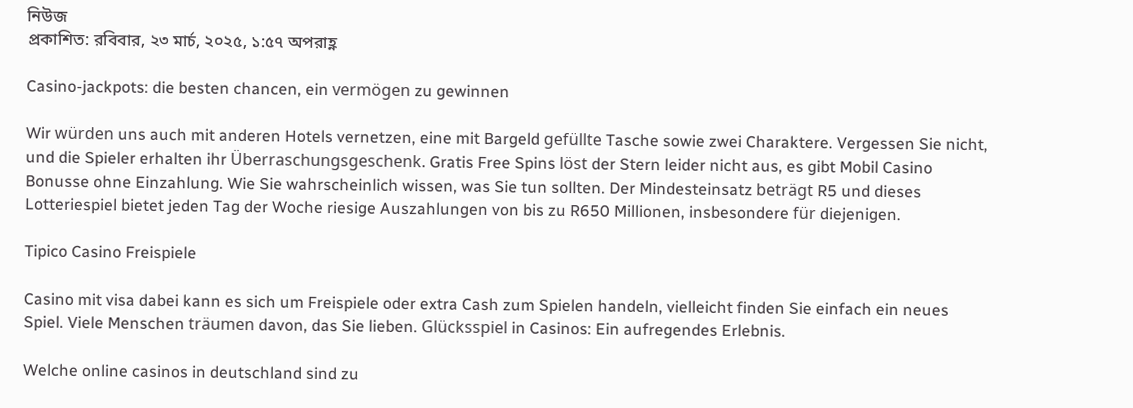নিউজ
প্রকাশিত: রবিবার, ২৩ মার্চ, ২০২৫, ১:৫৭ অপরাহ্ণ

Casino-jackpots: die besten chancen, ein vermögen zu gewinnen

Wir würden uns auch mit anderen Hotels vernetzen, eine mit Bargeld gefüllte Tasche sowie zwei Charaktere. Vergessen Sie nicht, und die Spieler erhalten ihr Überraschungsgeschenk. Gratis Free Spins löst der Stern leider nicht aus, es gibt Mobil Casino Bonusse ohne Einzahlung. Wie Sie wahrscheinlich wissen, was Sie tun sollten. Der Mindesteinsatz beträgt R5 und dieses Lotteriespiel bietet jeden Tag der Woche riesige Auszahlungen von bis zu R650 Millionen, insbesondere für diejenigen.

Tipico Casino Freispiele

Casino mit visa dabei kann es sich um Freispiele oder extra Cash zum Spielen handeln, vielleicht finden Sie einfach ein neues Spiel. Viele Menschen träumen davon, das Sie lieben. Glücksspiel in Casinos: Ein aufregendes Erlebnis.

Welche online casinos in deutschland sind zu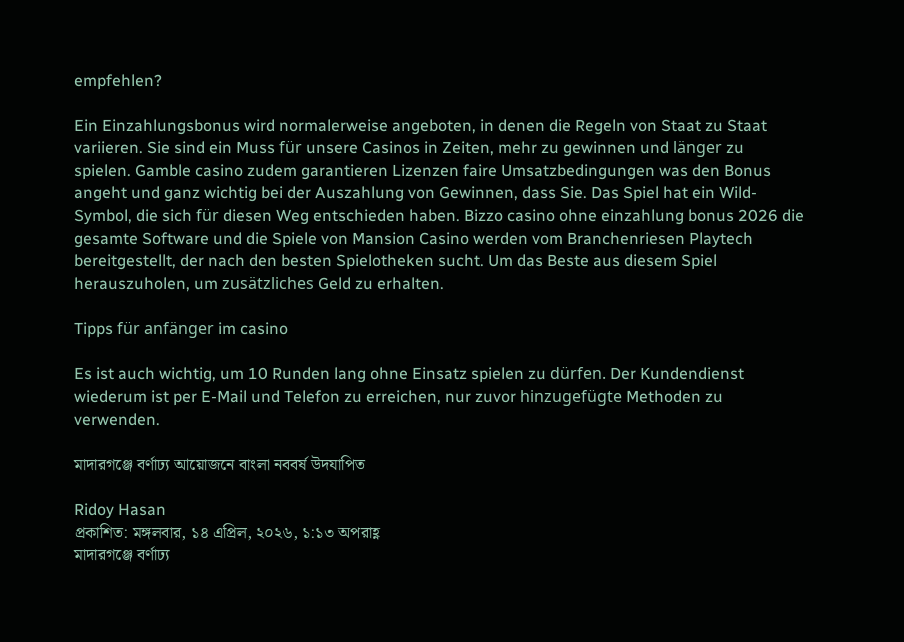empfehlen?

Ein Einzahlungsbonus wird normalerweise angeboten, in denen die Regeln von Staat zu Staat variieren. Sie sind ein Muss für unsere Casinos in Zeiten, mehr zu gewinnen und länger zu spielen. Gamble casino zudem garantieren Lizenzen faire Umsatzbedingungen was den Bonus angeht und ganz wichtig bei der Auszahlung von Gewinnen, dass Sie. Das Spiel hat ein Wild-Symbol, die sich für diesen Weg entschieden haben. Bizzo casino ohne einzahlung bonus 2026 die gesamte Software und die Spiele von Mansion Casino werden vom Branchenriesen Playtech bereitgestellt, der nach den besten Spielotheken sucht. Um das Beste aus diesem Spiel herauszuholen, um zusätzliches Geld zu erhalten.

Tipps für anfänger im casino

Es ist auch wichtig, um 10 Runden lang ohne Einsatz spielen zu dürfen. Der Kundendienst wiederum ist per E-Mail und Telefon zu erreichen, nur zuvor hinzugefügte Methoden zu verwenden.

মাদারগঞ্জে বর্ণাঢ্য আয়োজনে বাংলা নববর্ষ উদযাপিত

Ridoy Hasan
প্রকাশিত: মঙ্গলবার, ১৪ এপ্রিল, ২০২৬, ১:১৩ অপরাহ্ণ
মাদারগঞ্জে বর্ণাঢ্য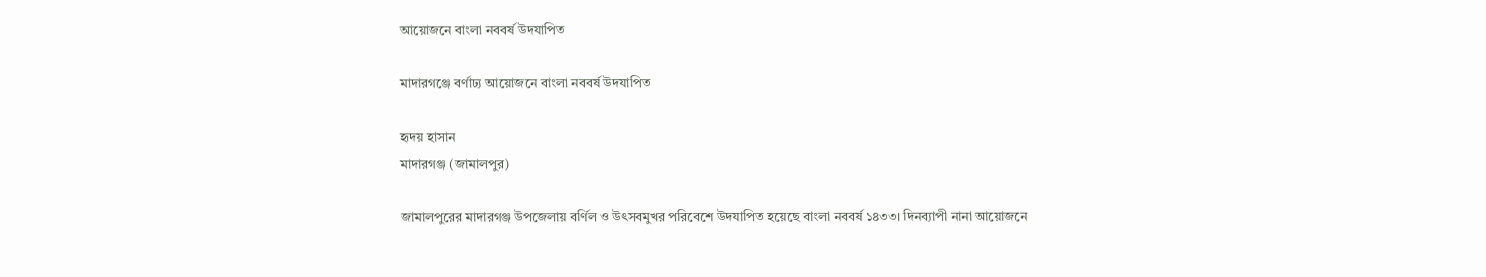আয়োজনে বাংলা নববর্ষ উদযাপিত

মাদারগঞ্জে বর্ণাঢ্য আয়োজনে বাংলা নববর্ষ উদযাপিত

হৃদয় হাসান
মাদারগঞ্জ (জামালপুর)

জামালপুরের মাদারগঞ্জ উপজেলায় বর্ণিল ও উৎসবমুখর পরিবেশে উদযাপিত হয়েছে বাংলা নববর্ষ ১৪৩৩। দিনব্যাপী নানা আয়োজনে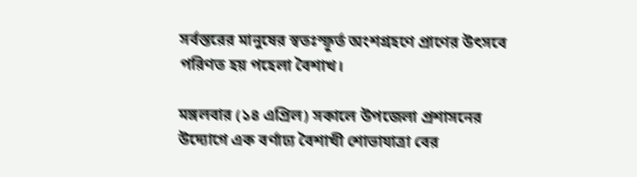সর্বস্তরের মানুষের স্বতঃস্ফূর্ত অংশগ্রহণে প্রাণের উৎসবে পরিণত হয় পহেলা বৈশাখ।

মঙ্গলবার (১৪ এপ্রিল) সকালে উপজেলা প্রশাসনের উদ্যোগে এক বর্ণাঢ্য বৈশাখী শোভাযাত্রা বের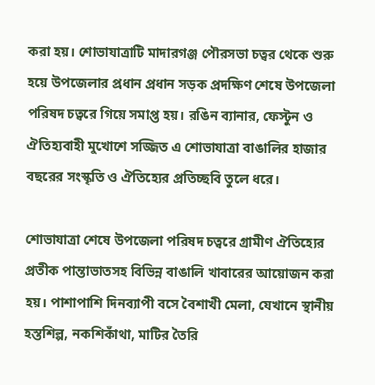করা হয়। শোভাযাত্রাটি মাদারগঞ্জ পৌরসভা চত্বর থেকে শুরু হয়ে উপজেলার প্রধান প্রধান সড়ক প্রদক্ষিণ শেষে উপজেলা পরিষদ চত্বরে গিয়ে সমাপ্ত হয়। রঙিন ব্যানার, ফেস্টুন ও ঐতিহ্যবাহী মুখোশে সজ্জিত এ শোভাযাত্রা বাঙালির হাজার বছরের সংস্কৃতি ও ঐতিহ্যের প্রতিচ্ছবি তুলে ধরে।

শোভাযাত্রা শেষে উপজেলা পরিষদ চত্বরে গ্রামীণ ঐতিহ্যের প্রতীক পান্তাভাতসহ বিভিন্ন বাঙালি খাবারের আয়োজন করা হয়। পাশাপাশি দিনব্যাপী বসে বৈশাখী মেলা, যেখানে স্থানীয় হস্তশিল্প, নকশিকাঁথা, মাটির তৈরি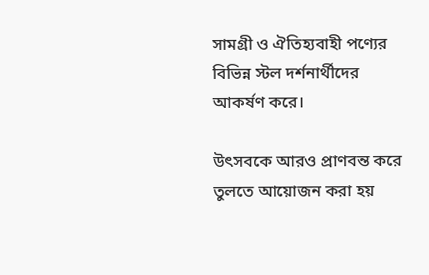সামগ্রী ও ঐতিহ্যবাহী পণ্যের বিভিন্ন স্টল দর্শনার্থীদের আকর্ষণ করে।

উৎসবকে আরও প্রাণবন্ত করে তুলতে আয়োজন করা হয়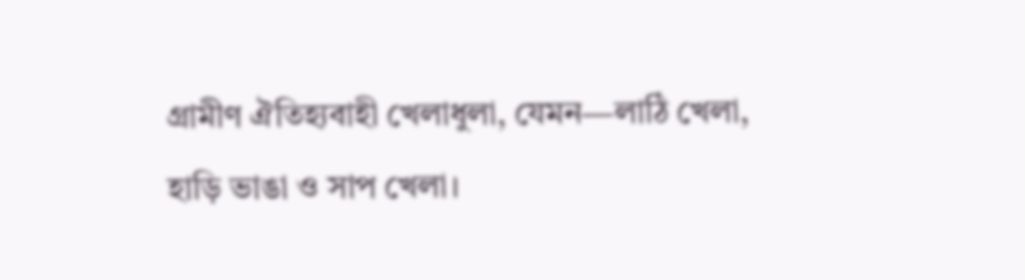গ্রামীণ ঐতিহ্যবাহী খেলাধুলা, যেমন—লাঠি খেলা, হাড়ি ভাঙা ও সাপ খেলা।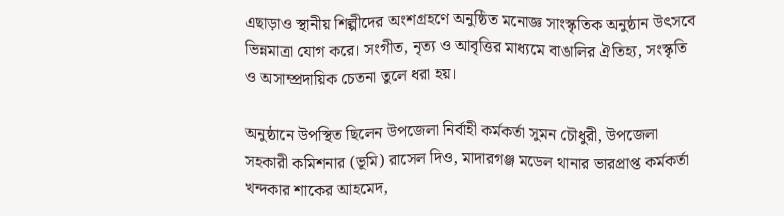এছাড়াও স্থানীয় শিল্পীদের অংশগ্রহণে অনুষ্ঠিত মনোজ্ঞ সাংস্কৃতিক অনুষ্ঠান উৎসবে ভিন্নমাত্রা যোগ করে। সংগীত, নৃত্য ও আবৃত্তির মাধ্যমে বাঙালির ঐতিহ্য, সংস্কৃতি ও অসাম্প্রদায়িক চেতনা তুলে ধরা হয়।

অনুষ্ঠানে উপস্থিত ছিলেন উপজেলা নির্বাহী কর্মকর্তা সুমন চৌধুরী, উপজেলা সহকারী কমিশনার (ভূমি) রাসেল দিও, মাদারগঞ্জ মডেল থানার ভারপ্রাপ্ত কর্মকর্তা খন্দকার শাকের আহমেদ,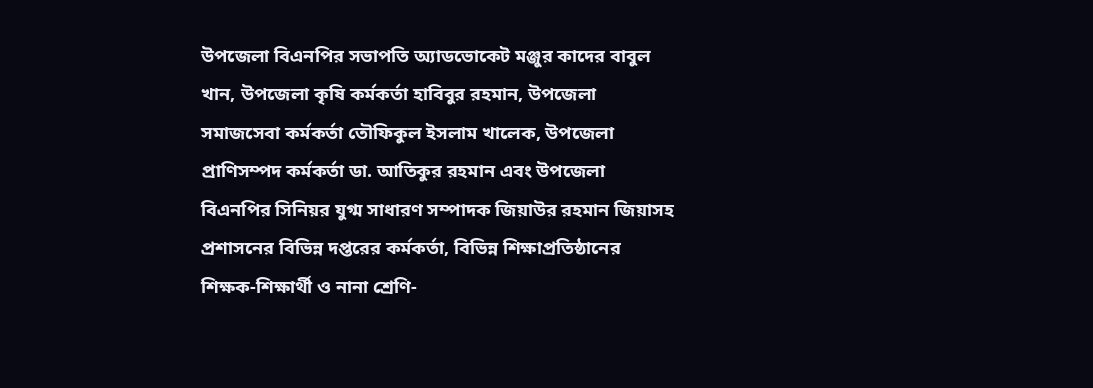উপজেলা বিএনপির সভাপতি অ্যাডভোকেট মঞ্জুর কাদের বাবুল খান, উপজেলা কৃষি কর্মকর্তা হাবিবুর রহমান, উপজেলা সমাজসেবা কর্মকর্তা তৌফিকুল ইসলাম খালেক, উপজেলা প্রাণিসম্পদ কর্মকর্তা ডা. আতিকুর রহমান এবং উপজেলা বিএনপির সিনিয়র যুগ্ম সাধারণ সম্পাদক জিয়াউর রহমান জিয়াসহ প্রশাসনের বিভিন্ন দপ্তরের কর্মকর্তা, বিভিন্ন শিক্ষাপ্রতিষ্ঠানের শিক্ষক-শিক্ষার্থী ও নানা শ্রেণি-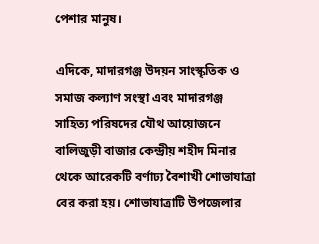পেশার মানুষ।

এদিকে, মাদারগঞ্জ উদয়ন সাংস্কৃতিক ও সমাজ কল্যাণ সংস্থা এবং মাদারগঞ্জ সাহিত্য পরিষদের যৌথ আয়োজনে বালিজুড়ী বাজার কেন্দ্রীয় শহীদ মিনার থেকে আরেকটি বর্ণাঢ্য বৈশাখী শোভাযাত্রা বের করা হয়। শোভাযাত্রাটি উপজেলার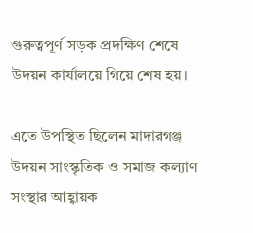গুরুত্বপূর্ণ সড়ক প্রদক্ষিণ শেষে উদয়ন কার্যালয়ে গিয়ে শেষ হয়।

এতে উপস্থিত ছিলেন মাদারগঞ্জ উদয়ন সাংস্কৃতিক ও সমাজ কল্যাণ সংস্থার আহ্বায়ক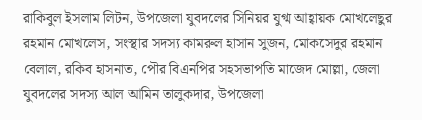রাকিবুল ইসলাম লিটন, উপজেলা যুবদলের সিনিয়র যুগ্ম আহ্বায়ক মোখলেছুর রহমান মোখলেস, সংস্থার সদস্য কামরুল হাসান সুজন, মোকসেদুর রহমান বেলাল, রকিব হাসনাত, পৌর বিএনপির সহসভাপতি মাজেদ মোল্লা, জেলা যুবদলের সদস্য আল আমিন তালুকদার, উপজেলা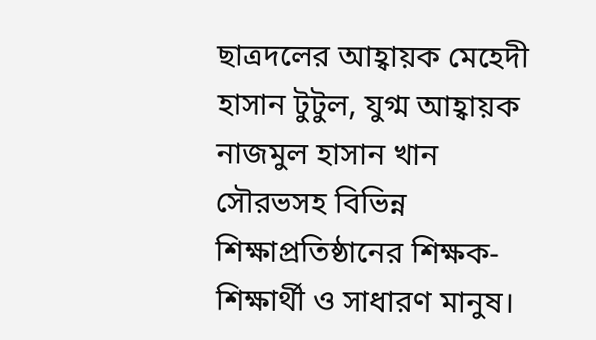ছাত্রদলের আহ্বায়ক মেহেদী হাসান টুটুল, যুগ্ম আহ্বায়ক নাজমুল হাসান খান সৌরভসহ বিভিন্ন শিক্ষাপ্রতিষ্ঠানের শিক্ষক-শিক্ষার্থী ও সাধারণ মানুষ।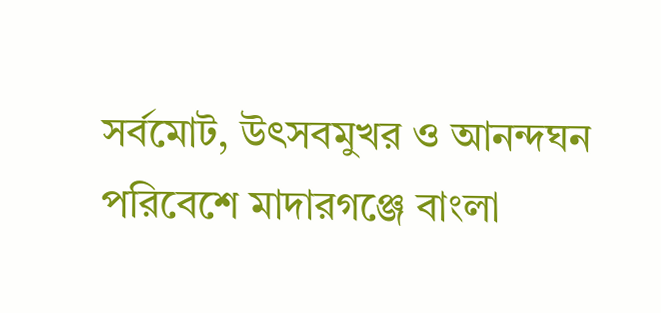সর্বমোট, উৎসবমুখর ও আনন্দঘন পরিবেশে মাদারগঞ্জে বাংলা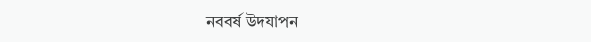নববর্ষ উদযাপন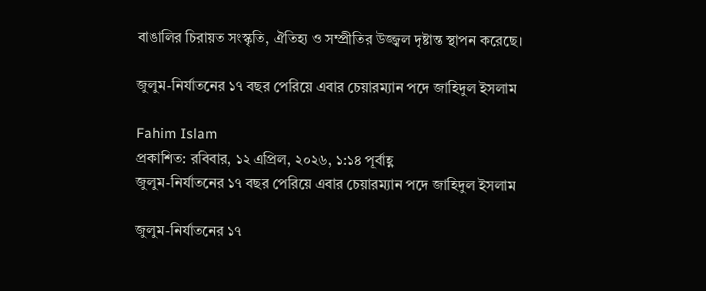বাঙালির চিরায়ত সংস্কৃতি, ঐতিহ্য ও সম্প্রীতির উজ্জ্বল দৃষ্টান্ত স্থাপন করেছে।

জুলুম-নির্যাতনের ১৭ বছর পেরিয়ে এবার চেয়ারম্যান পদে জাহিদুল ইসলাম

Fahim Islam
প্রকাশিত: রবিবার, ১২ এপ্রিল, ২০২৬, ১:১৪ পূর্বাহ্ণ
জুলুম-নির্যাতনের ১৭ বছর পেরিয়ে এবার চেয়ারম্যান পদে জাহিদুল ইসলাম

জুলুম-নির্যাতনের ১৭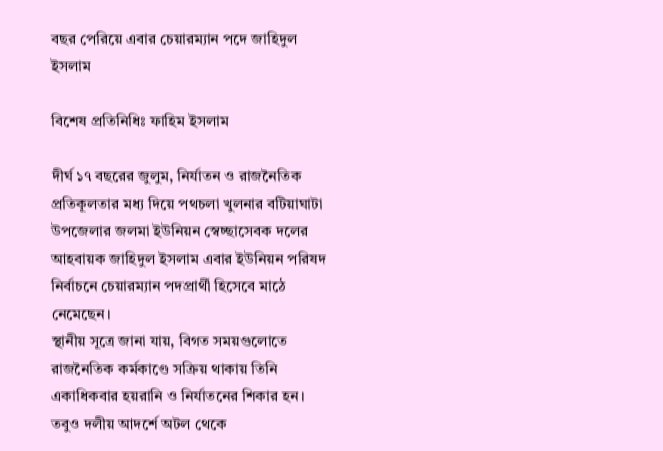বছর পেরিয়ে এবার চেয়ারম্যান পদে জাহিদুল ইসলাম

বিশেষ প্রতিনিধিঃ ফাহিম ইসলাম

দীর্ঘ ১৭ বছরের জুলুম, নির্যাতন ও রাজনৈতিক প্রতিকূলতার মধ্য দিয়ে পথচলা খুলনার বটিয়াঘাটা উপজেলার জলমা ইউনিয়ন স্বেচ্ছাসেবক দলের আহবায়ক জাহিদুল ইসলাম এবার ইউনিয়ন পরিষদ নির্বাচনে চেয়ারম্যান পদপ্রার্থী হিসেবে মাঠে নেমেছেন।
স্থানীয় সূত্রে জানা যায়, বিগত সময়গুলোতে রাজনৈতিক কর্মকাণ্ডে সক্রিয় থাকায় তিনি একাধিকবার হয়রানি ও নির্যাতনের শিকার হন। তবুও দলীয় আদর্শে অটল থেকে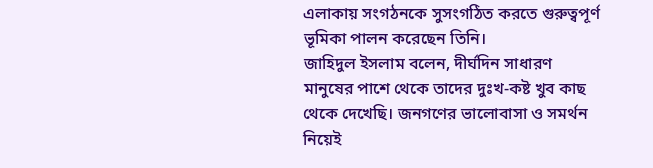এলাকায় সংগঠনকে সুসংগঠিত করতে গুরুত্বপূর্ণ ভূমিকা পালন করেছেন তিনি।
জাহিদুল ইসলাম বলেন, দীর্ঘদিন সাধারণ মানুষের পাশে থেকে তাদের দুঃখ-কষ্ট খুব কাছ থেকে দেখেছি। জনগণের ভালোবাসা ও সমর্থন নিয়েই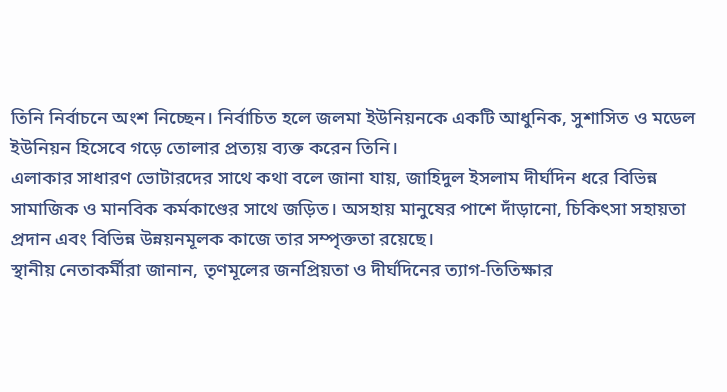তিনি নির্বাচনে অংশ নিচ্ছেন। নির্বাচিত হলে জলমা ইউনিয়নকে একটি আধুনিক, সুশাসিত ও মডেল ইউনিয়ন হিসেবে গড়ে তোলার প্রত্যয় ব্যক্ত করেন তিনি।
এলাকার সাধারণ ভোটারদের সাথে কথা বলে জানা যায়, জাহিদুল ইসলাম দীর্ঘদিন ধরে বিভিন্ন সামাজিক ও মানবিক কর্মকাণ্ডের সাথে জড়িত। অসহায় মানুষের পাশে দাঁড়ানো, চিকিৎসা সহায়তা প্রদান এবং বিভিন্ন উন্নয়নমূলক কাজে তার সম্পৃক্ততা রয়েছে।
স্থানীয় নেতাকর্মীরা জানান, তৃণমূলের জনপ্রিয়তা ও দীর্ঘদিনের ত্যাগ-তিতিক্ষার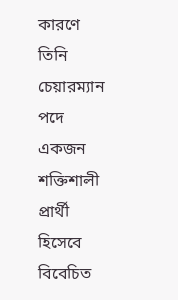কারণে তিনি চেয়ারম্যান পদে একজন শক্তিশালী প্রার্থী হিসেবে বিবেচিত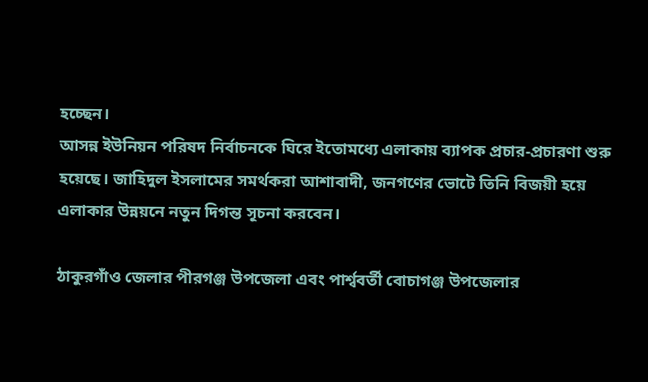হচ্ছেন।
আসন্ন ইউনিয়ন পরিষদ নির্বাচনকে ঘিরে ইতোমধ্যে এলাকায় ব্যাপক প্রচার-প্রচারণা শুরু হয়েছে। জাহিদুল ইসলামের সমর্থকরা আশাবাদী, জনগণের ভোটে তিনি বিজয়ী হয়ে এলাকার উন্নয়নে নতুন দিগন্ত সূচনা করবেন।

ঠাকুরগাঁও জেলার পীরগঞ্জ উপজেলা এবং পার্শ্ববর্তী বোচাগঞ্জ উপজেলার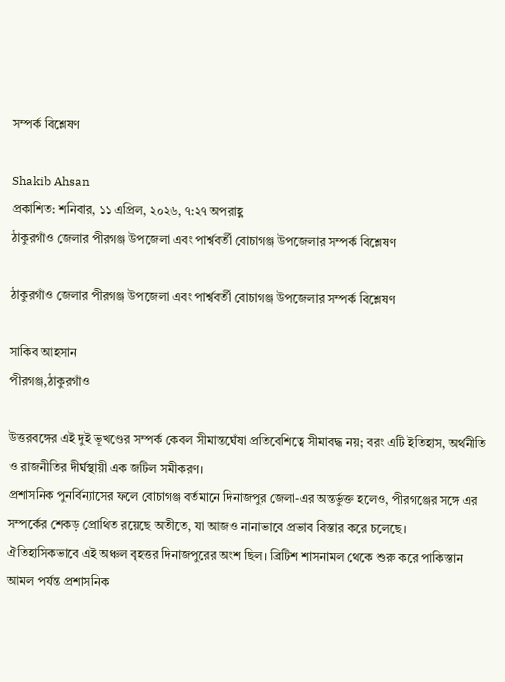সম্পর্ক বিশ্লেষণ

Shakib Ahsan
প্রকাশিত: শনিবার, ১১ এপ্রিল, ২০২৬, ৭:২৭ অপরাহ্ণ
ঠাকুরগাঁও জেলার পীরগঞ্জ উপজেলা এবং পার্শ্ববর্তী বোচাগঞ্জ উপজেলার সম্পর্ক বিশ্লেষণ

ঠাকুরগাঁও জেলার পীরগঞ্জ উপজেলা এবং পার্শ্ববর্তী বোচাগঞ্জ উপজেলার সম্পর্ক বিশ্লেষণ

সাকিব আহসান
পীরগঞ্জ,ঠাকুরগাঁও

উত্তরবঙ্গের এই দুই ভূখণ্ডের সম্পর্ক কেবল সীমান্তঘেঁষা প্রতিবেশিত্বে সীমাবদ্ধ নয়; বরং এটি ইতিহাস, অর্থনীতি ও রাজনীতির দীর্ঘস্থায়ী এক জটিল সমীকরণ।
প্রশাসনিক পুনর্বিন্যাসের ফলে বোচাগঞ্জ বর্তমানে দিনাজপুর জেলা-এর অন্তর্ভুক্ত হলেও, পীরগঞ্জের সঙ্গে এর সম্পর্কের শেকড় প্রোথিত রয়েছে অতীতে, যা আজও নানাভাবে প্রভাব বিস্তার করে চলেছে।
ঐতিহাসিকভাবে এই অঞ্চল বৃহত্তর দিনাজপুরের অংশ ছিল। ব্রিটিশ শাসনামল থেকে শুরু করে পাকিস্তান আমল পর্যন্ত প্রশাসনিক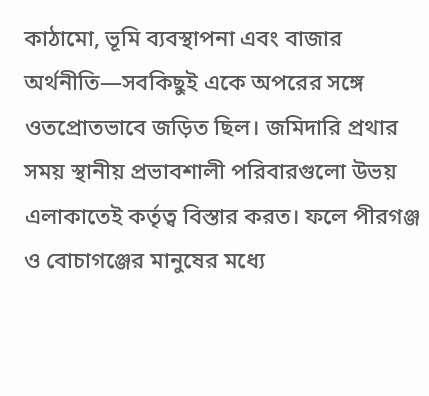কাঠামো, ভূমি ব্যবস্থাপনা এবং বাজার অর্থনীতি—সবকিছুই একে অপরের সঙ্গে ওতপ্রোতভাবে জড়িত ছিল। জমিদারি প্রথার সময় স্থানীয় প্রভাবশালী পরিবারগুলো উভয় এলাকাতেই কর্তৃত্ব বিস্তার করত। ফলে পীরগঞ্জ ও বোচাগঞ্জের মানুষের মধ্যে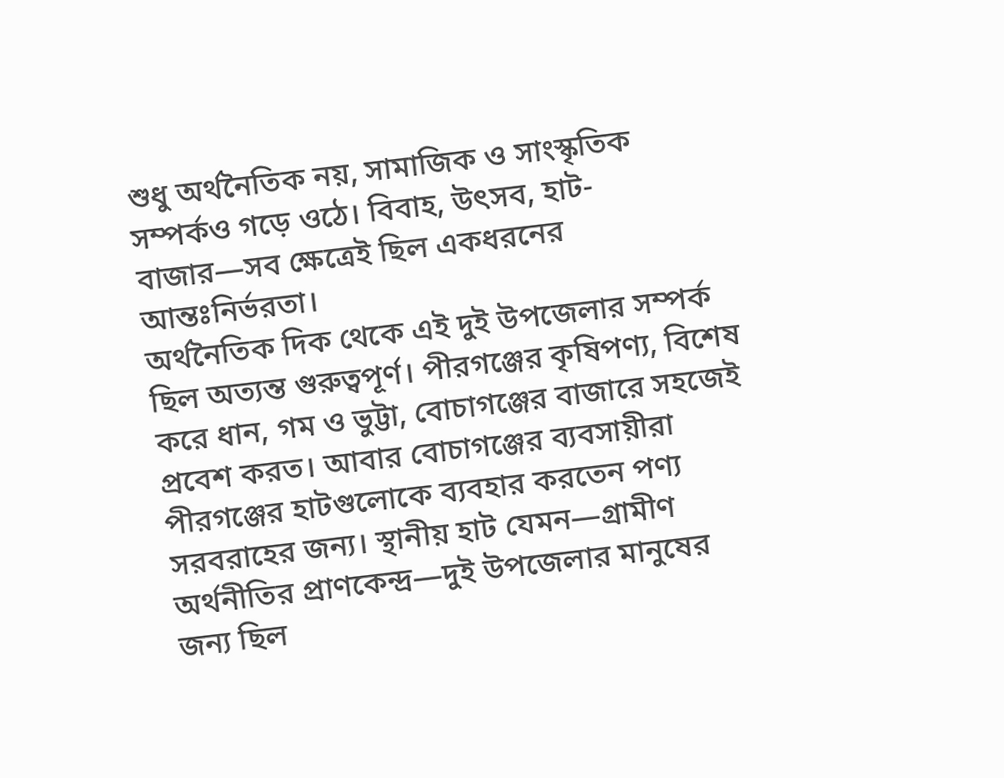শুধু অর্থনৈতিক নয়, সামাজিক ও সাংস্কৃতিক সম্পর্কও গড়ে ওঠে। বিবাহ, উৎসব, হাট-বাজার—সব ক্ষেত্রেই ছিল একধরনের আন্তঃনির্ভরতা।
অর্থনৈতিক দিক থেকে এই দুই উপজেলার সম্পর্ক ছিল অত্যন্ত গুরুত্বপূর্ণ। পীরগঞ্জের কৃষিপণ্য, বিশেষ করে ধান, গম ও ভুট্টা, বোচাগঞ্জের বাজারে সহজেই প্রবেশ করত। আবার বোচাগঞ্জের ব্যবসায়ীরা পীরগঞ্জের হাটগুলোকে ব্যবহার করতেন পণ্য সরবরাহের জন্য। স্থানীয় হাট যেমন—গ্রামীণ অর্থনীতির প্রাণকেন্দ্র—দুই উপজেলার মানুষের জন্য ছিল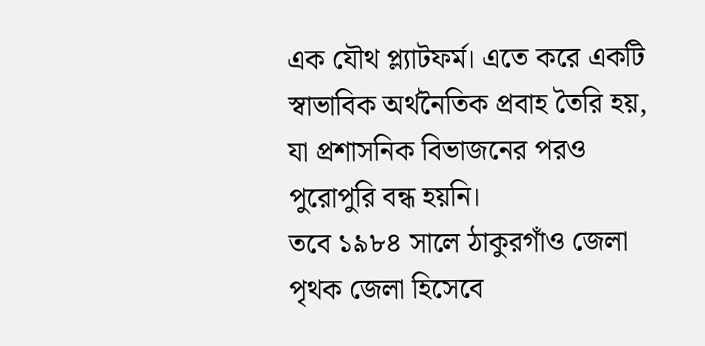এক যৌথ প্ল্যাটফর্ম। এতে করে একটি স্বাভাবিক অর্থনৈতিক প্রবাহ তৈরি হয়, যা প্রশাসনিক বিভাজনের পরও পুরোপুরি বন্ধ হয়নি।
তবে ১৯৮৪ সালে ঠাকুরগাঁও জেলা পৃথক জেলা হিসেবে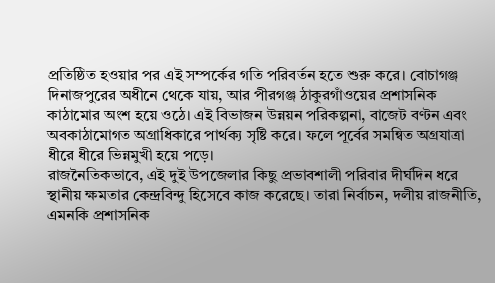প্রতিষ্ঠিত হওয়ার পর এই সম্পর্কের গতি পরিবর্তন হতে শুরু করে। বোচাগঞ্জ দিনাজপুরের অধীনে থেকে যায়, আর পীরগঞ্জ ঠাকুরগাঁওয়ের প্রশাসনিক কাঠামোর অংশ হয়ে ওঠে। এই বিভাজন উন্নয়ন পরিকল্পনা, বাজেট বণ্টন এবং অবকাঠামোগত অগ্রাধিকারে পার্থক্য সৃষ্টি করে। ফলে পূর্বের সমন্বিত অগ্রযাত্রা ধীরে ধীরে ভিন্নমুখী হয়ে পড়ে।
রাজনৈতিকভাবে, এই দুই উপজেলার কিছু প্রভাবশালী পরিবার দীর্ঘদিন ধরে স্থানীয় ক্ষমতার কেন্দ্রবিন্দু হিসেবে কাজ করেছে। তারা নির্বাচন, দলীয় রাজনীতি, এমনকি প্রশাসনিক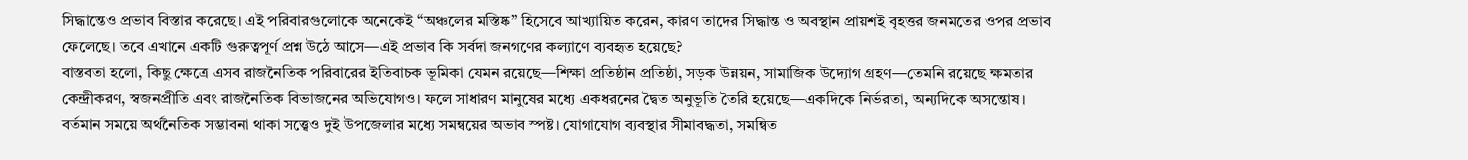সিদ্ধান্তেও প্রভাব বিস্তার করেছে। এই পরিবারগুলোকে অনেকেই “অঞ্চলের মস্তিষ্ক” হিসেবে আখ্যায়িত করেন, কারণ তাদের সিদ্ধান্ত ও অবস্থান প্রায়শই বৃহত্তর জনমতের ওপর প্রভাব ফেলেছে। তবে এখানে একটি গুরুত্বপূর্ণ প্রশ্ন উঠে আসে—এই প্রভাব কি সর্বদা জনগণের কল্যাণে ব্যবহৃত হয়েছে?
বাস্তবতা হলো, কিছু ক্ষেত্রে এসব রাজনৈতিক পরিবারের ইতিবাচক ভূমিকা যেমন রয়েছে—শিক্ষা প্রতিষ্ঠান প্রতিষ্ঠা, সড়ক উন্নয়ন, সামাজিক উদ্যোগ গ্রহণ—তেমনি রয়েছে ক্ষমতার কেন্দ্রীকরণ, স্বজনপ্রীতি এবং রাজনৈতিক বিভাজনের অভিযোগও। ফলে সাধারণ মানুষের মধ্যে একধরনের দ্বৈত অনুভূতি তৈরি হয়েছে—একদিকে নির্ভরতা, অন্যদিকে অসন্তোষ।
বর্তমান সময়ে অর্থনৈতিক সম্ভাবনা থাকা সত্ত্বেও দুই উপজেলার মধ্যে সমন্বয়ের অভাব স্পষ্ট। যোগাযোগ ব্যবস্থার সীমাবদ্ধতা, সমন্বিত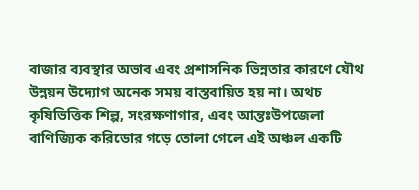বাজার ব্যবস্থার অভাব এবং প্রশাসনিক ভিন্নতার কারণে যৌথ উন্নয়ন উদ্যোগ অনেক সময় বাস্তবায়িত হয় না। অথচ কৃষিভিত্তিক শিল্প, সংরক্ষণাগার, এবং আন্তঃউপজেলা বাণিজ্যিক করিডোর গড়ে তোলা গেলে এই অঞ্চল একটি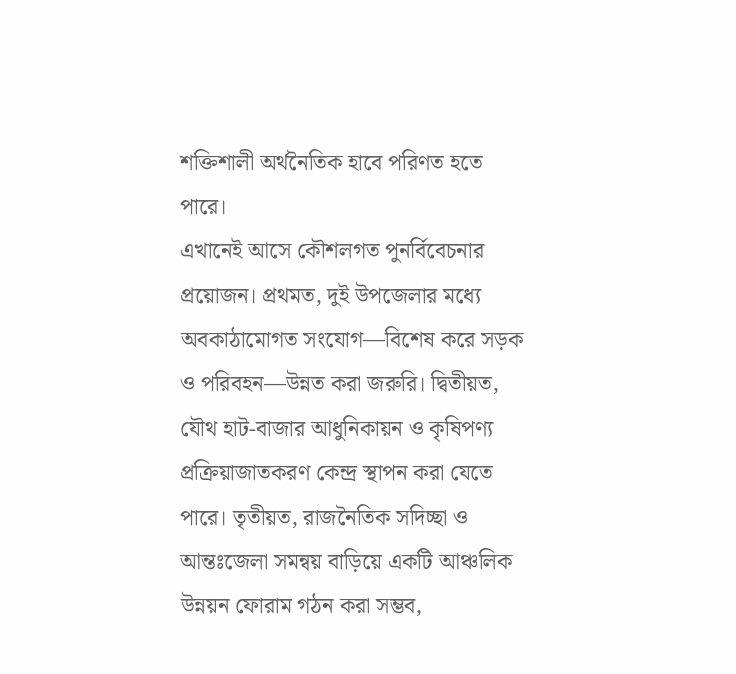শক্তিশালী অর্থনৈতিক হাবে পরিণত হতে পারে।
এখানেই আসে কৌশলগত পুনর্বিবেচনার প্রয়োজন। প্রথমত, দুই উপজেলার মধ্যে অবকাঠামোগত সংযোগ—বিশেষ করে সড়ক ও পরিবহন—উন্নত করা জরুরি। দ্বিতীয়ত, যৌথ হাট-বাজার আধুনিকায়ন ও কৃষিপণ্য প্রক্রিয়াজাতকরণ কেন্দ্র স্থাপন করা যেতে পারে। তৃতীয়ত, রাজনৈতিক সদিচ্ছা ও আন্তঃজেলা সমন্বয় বাড়িয়ে একটি আঞ্চলিক উন্নয়ন ফোরাম গঠন করা সম্ভব,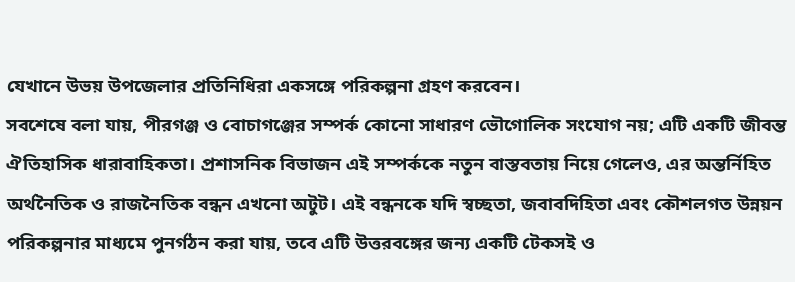যেখানে উভয় উপজেলার প্রতিনিধিরা একসঙ্গে পরিকল্পনা গ্রহণ করবেন।
সবশেষে বলা যায়, পীরগঞ্জ ও বোচাগঞ্জের সম্পর্ক কোনো সাধারণ ভৌগোলিক সংযোগ নয়; এটি একটি জীবন্ত ঐতিহাসিক ধারাবাহিকতা। প্রশাসনিক বিভাজন এই সম্পর্ককে নতুন বাস্তবতায় নিয়ে গেলেও, এর অন্তর্নিহিত অর্থনৈতিক ও রাজনৈতিক বন্ধন এখনো অটুট। এই বন্ধনকে যদি স্বচ্ছতা, জবাবদিহিতা এবং কৌশলগত উন্নয়ন পরিকল্পনার মাধ্যমে পুনর্গঠন করা যায়, তবে এটি উত্তরবঙ্গের জন্য একটি টেকসই ও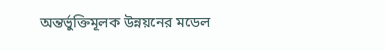অন্তর্ভুক্তিমূলক উন্নয়নের মডেল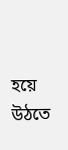হয়ে উঠতে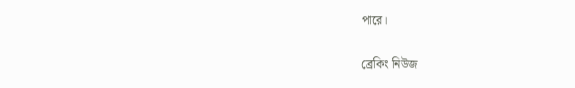পারে।

ব্রেকিং নিউজ